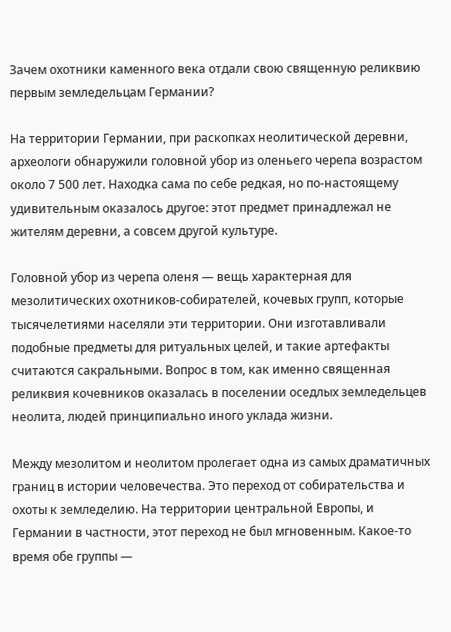Зачем охотники каменного века отдали свою священную реликвию первым земледельцам Германии?

На территории Германии, при раскопках неолитической деревни, археологи обнаружили головной убор из оленьего черепа возрастом около 7 500 лет. Находка сама по себе редкая, но по-настоящему удивительным оказалось другое: этот предмет принадлежал не жителям деревни, а совсем другой культуре.

Головной убор из черепа оленя — вещь характерная для мезолитических охотников-собирателей, кочевых групп, которые тысячелетиями населяли эти территории. Они изготавливали подобные предметы для ритуальных целей, и такие артефакты считаются сакральными. Вопрос в том, как именно священная реликвия кочевников оказалась в поселении оседлых земледельцев неолита, людей принципиально иного уклада жизни.

Между мезолитом и неолитом пролегает одна из самых драматичных границ в истории человечества. Это переход от собирательства и охоты к земледелию. На территории центральной Европы, и Германии в частности, этот переход не был мгновенным. Какое-то время обе группы —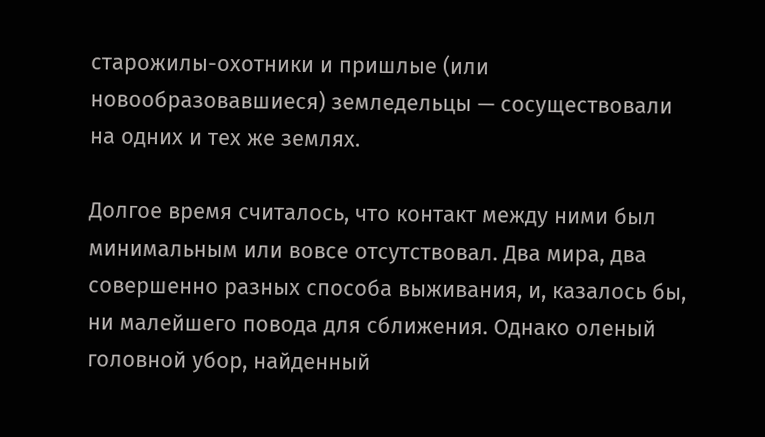старожилы-охотники и пришлые (или новообразовавшиеся) земледельцы — сосуществовали на одних и тех же землях.

Долгое время считалось, что контакт между ними был минимальным или вовсе отсутствовал. Два мира, два совершенно разных способа выживания, и, казалось бы, ни малейшего повода для сближения. Однако оленый головной убор, найденный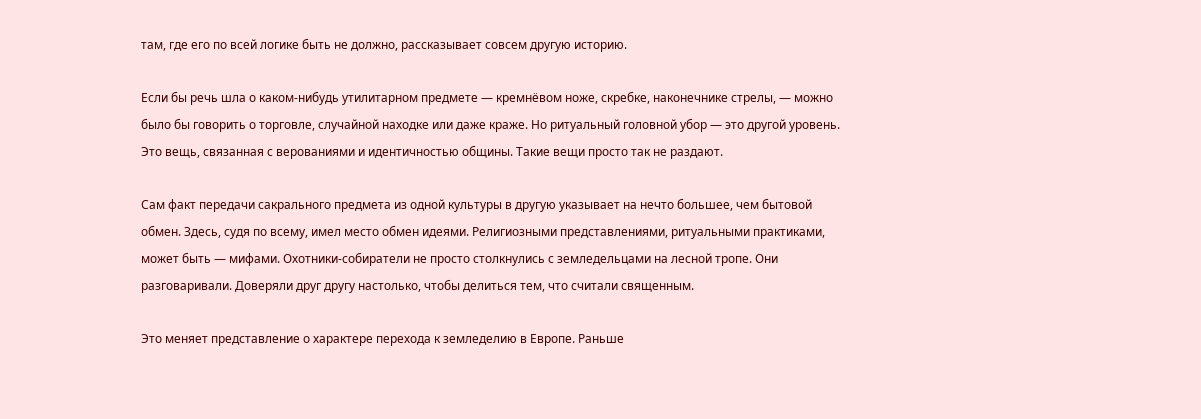там, где его по всей логике быть не должно, рассказывает совсем другую историю.

Если бы речь шла о каком-нибудь утилитарном предмете — кремнёвом ноже, скребке, наконечнике стрелы, — можно было бы говорить о торговле, случайной находке или даже краже. Но ритуальный головной убор — это другой уровень. Это вещь, связанная с верованиями и идентичностью общины. Такие вещи просто так не раздают.

Сам факт передачи сакрального предмета из одной культуры в другую указывает на нечто большее, чем бытовой обмен. Здесь, судя по всему, имел место обмен идеями. Религиозными представлениями, ритуальными практиками, может быть — мифами. Охотники-собиратели не просто столкнулись с земледельцами на лесной тропе. Они разговаривали. Доверяли друг другу настолько, чтобы делиться тем, что считали священным.

Это меняет представление о характере перехода к земледелию в Европе. Раньше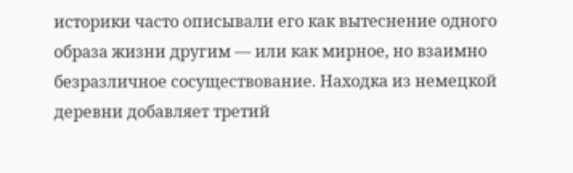историки часто описывали его как вытеснение одного образа жизни другим — или как мирное, но взаимно безразличное сосуществование. Находка из немецкой деревни добавляет третий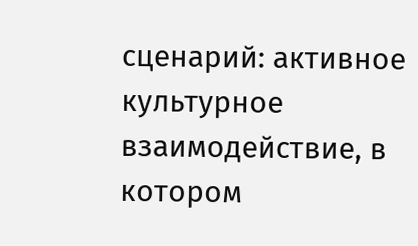сценарий: активное культурное взаимодействие, в котором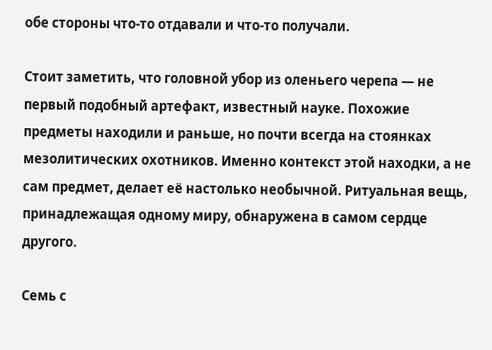обе стороны что-то отдавали и что-то получали.

Стоит заметить, что головной убор из оленьего черепа — не первый подобный артефакт, известный науке. Похожие предметы находили и раньше, но почти всегда на стоянках мезолитических охотников. Именно контекст этой находки, а не сам предмет, делает её настолько необычной. Ритуальная вещь, принадлежащая одному миру, обнаружена в самом сердце другого.

Семь с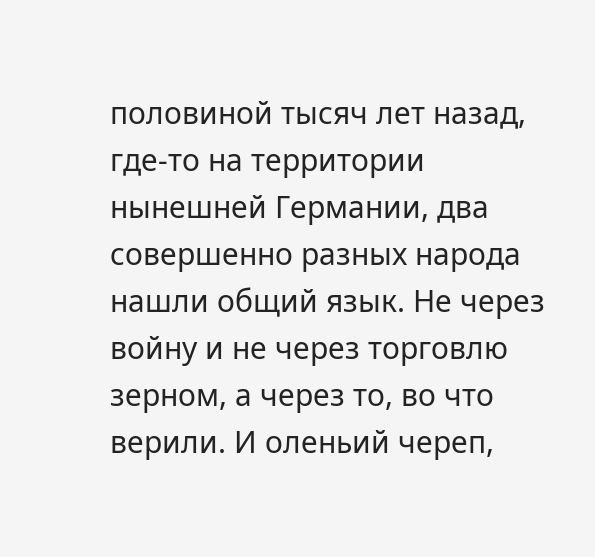половиной тысяч лет назад, где-то на территории нынешней Германии, два совершенно разных народа нашли общий язык. Не через войну и не через торговлю зерном, а через то, во что верили. И оленьий череп,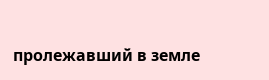пролежавший в земле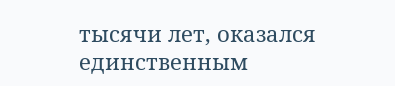тысячи лет, оказался единственным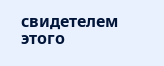свидетелем этого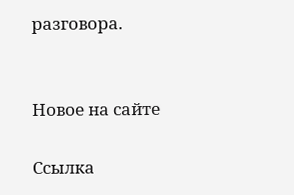разговора.


Новое на сайте

Ссылка